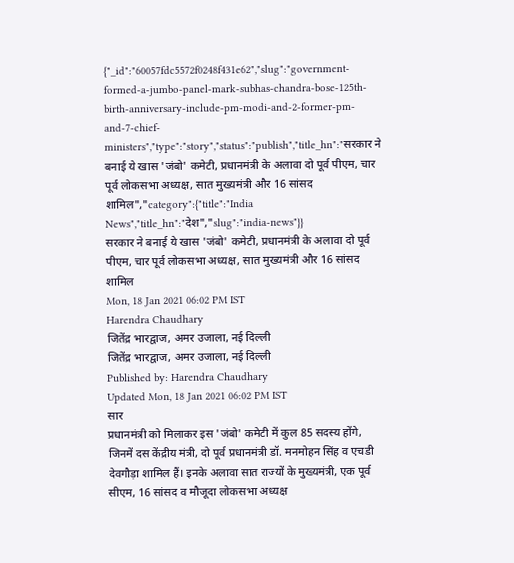{"_id":"60057fdc5572f0248f431e62","slug":"government-formed-a-jumbo-panel-mark-subhas-chandra-bose-125th-birth-anniversary-include-pm-modi-and-2-former-pm-and-7-chief-ministers","type":"story","status":"publish","title_hn":"सरकार ने बनाई ये खास 'जंबो' कमेटी, प्रधानमंत्री के अलावा दो पूर्व पीएम, चार पूर्व लोकसभा अध्यक्ष, सात मुख्यमंत्री और 16 सांसद शामिल","category":{"title":"India News","title_hn":"देश","slug":"india-news"}}
सरकार ने बनाई ये खास 'जंबो' कमेटी, प्रधानमंत्री के अलावा दो पूर्व पीएम, चार पूर्व लोकसभा अध्यक्ष, सात मुख्यमंत्री और 16 सांसद शामिल
Mon, 18 Jan 2021 06:02 PM IST
Harendra Chaudhary
जितेंद्र भारद्वाज, अमर उजाला, नई दिल्ली
जितेंद्र भारद्वाज, अमर उजाला, नई दिल्ली
Published by: Harendra Chaudhary
Updated Mon, 18 Jan 2021 06:02 PM IST
सार
प्रधानमंत्री को मिलाकर इस 'जंबो' कमेटी में कुल 85 सदस्य होंगे, जिनमें दस केंद्रीय मंत्री, दो पूर्व प्रधानमंत्री डॉ. मनमोहन सिंह व एचडी देवगौड़ा शामिल हैं। इनके अलावा सात राज्यों के मुख्यमंत्री, एक पूर्व सीएम, 16 सांसद व मौजूदा लोकसभा अध्यक्ष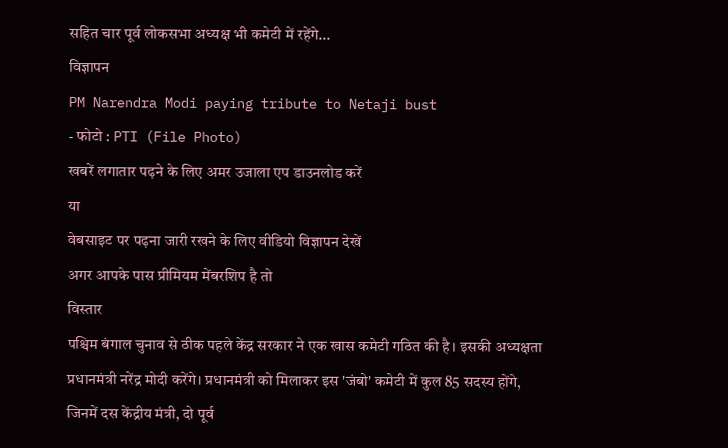सहित चार पूर्व लोकसभा अध्यक्ष भी कमेटी में रहेंगे...
विज्ञापन
PM Narendra Modi paying tribute to Netaji bust
- फोटो : PTI (File Photo)
खबरें लगातार पढ़ने के लिए अमर उजाला एप डाउनलोड करें
या
वेबसाइट पर पढ़ना जारी रखने के लिए वीडियो विज्ञापन देखें
अगर आपके पास प्रीमियम मेंबरशिप है तो
विस्तार
पश्चिम बंगाल चुनाव से ठीक पहले केंद्र सरकार ने एक खास कमेटी गठित की है। इसकी अध्यक्षता प्रधानमंत्री नरेंद्र मोदी करेंगे। प्रधानमंत्री को मिलाकर इस 'जंबो' कमेटी में कुल 85 सदस्य होंगे, जिनमें दस केंद्रीय मंत्री, दो पूर्व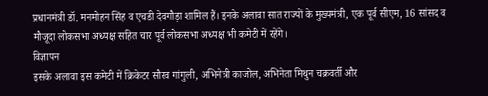प्रधानमंत्री डॉ. मनमोहन सिंह व एचडी देवगौड़ा शामिल हैं। इनके अलावा सात राज्यों के मुख्यमंत्री, एक पूर्व सीएम, 16 सांसद व मौजूदा लोकसभा अध्यक्ष सहित चार पूर्व लोकसभा अध्यक्ष भी कमेटी में रहेंगे।
विज्ञापन
इसके अलावा इस कमेटी में क्रिकेटर सौरव गांगुली, अभिनेत्री काजोल, अभिनेता मिथुन चक्रवर्ती और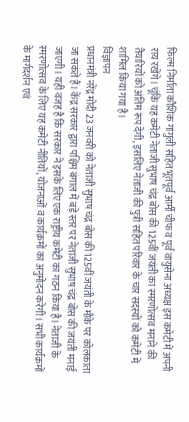फिल्म निर्माता कौशिक गांगुली सहित भूतपूर्व आर्मी चीफ व पूर्व वायुसेना अध्यक्ष इस कमेटी में अपनी राय रखेंगे। चूंकि यह कमेटी नेताजी सुभाष चंद्र बोस की 125वीं जयंती का स्मरणोत्सव मनाने की तैयारियों को अंतिम रूप देगी, इसलिए नेताजी की पुत्री सहित परिवार के चार सदस्यों को कमेटी में शामिल किया गया है।
विज्ञापन
प्रधानमंत्री नरेंद्र मोदी 23 जनवरी को नेताजी सुभाष चंद्र बोस की 125वीं जयंती के मौके पर कोलकाता जा सकते हैं। केंद्र सरकार द्वारा पश्चिम बंगाल में बड़े स्तर पर नेताजी सुभाष चंद्र बोस की जयंती मनाई जाएगी। यही वजह है कि सरकार ने इसके लिए एक राष्ट्रीय कमेटी का गठन किया है। नेताजी के स्मरणोत्सव के लिए यह कमेटी नीतियों, योजनाओं व कार्यक्रमों का अनुमोदन करेगी। सभी कार्यक्रमों के मार्गदर्शन एवं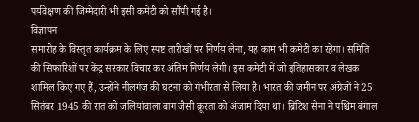पर्यवेक्षण की जिम्मेदारी भी इसी कमेटी को सौंपी गई है।
विज्ञापन
समारोह के विस्तृत कार्यक्रम के लिए स्पष्ट तारीखों पर निर्णय लेना, यह काम भी कमेटी का रहेगा। समिति की सिफारिशों पर केंद्र सरकार विचार कर अंतिम निर्णय लेगी। इस कमेटी में जो इतिहासकार व लेखक शामिल किए गए हैं, उन्होंने नीलगंज की घटना को गंभीरता से लिया है। भारत की जमीन पर अंग्रेजों ने 25 सितंबर 1945 की रात को जलियांवाला बाग जैसी क्रूरता को अंजाम दिया था। ब्रिटिश सेना ने पश्चिम बंगाल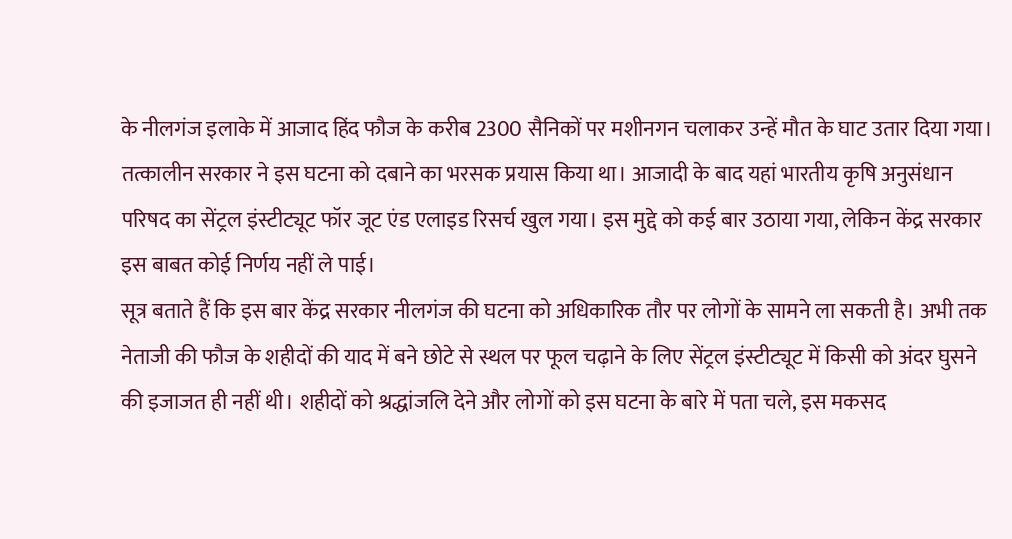के नीलगंज इलाके में आजाद हिंद फौज के करीब 2300 सैनिकों पर मशीनगन चलाकर उन्हें मौत के घाट उतार दिया गया। तत्कालीन सरकार ने इस घटना को दबाने का भरसक प्रयास किया था। आजादी के बाद यहां भारतीय कृषि अनुसंधान परिषद का सेंट्रल इंस्टीट्यूट फॉर जूट एंड एलाइड रिसर्च खुल गया। इस मुद्दे को कई बार उठाया गया, लेकिन केंद्र सरकार इस बाबत कोई निर्णय नहीं ले पाई।
सूत्र बताते हैं कि इस बार केंद्र सरकार नीलगंज की घटना को अधिकारिक तौर पर लोगों के सामने ला सकती है। अभी तक नेताजी की फौज के शहीदों की याद में बने छोटे से स्थल पर फूल चढ़ाने के लिए सेंट्रल इंस्टीट्यूट में किसी को अंदर घुसने की इजाजत ही नहीं थी। शहीदों को श्रद्धांजलि देने और लोगों को इस घटना के बारे में पता चले, इस मकसद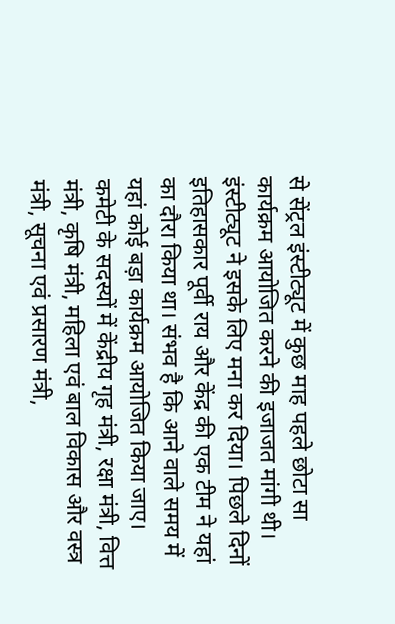से सेंट्रल इंस्टीट्यूट में कुछ माह पहले छोटा सा कार्यक्रम आयोजित करने की इजाजत मांगी थी। इंस्टीट्यूट ने इसके लिए मना कर दिया। पिछले दिनों इतिहासकार पूर्वी राय और केंद्र की एक टीम ने यहां का दौरा किया था। संभव है कि आने वाले समय में यहां कोई बड़ा कार्यक्रम आयोजित किया जाए।
कमेटी के सदस्यों में केंद्रीय गृह मंत्री, रक्षा मंत्री, वित्त मंत्री, कृषि मंत्री, महिला एवं बाल विकास और वस्त्र मंत्री, सूचना एवं प्रसारण मंत्री,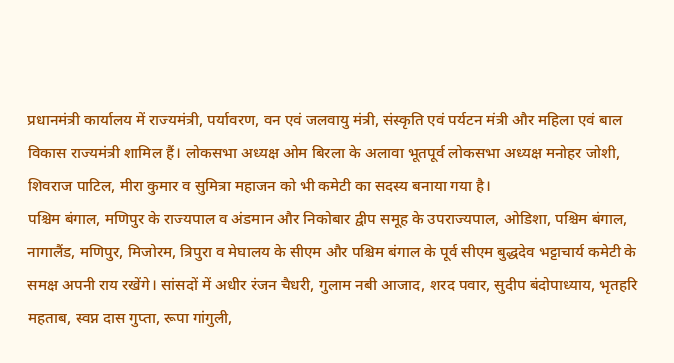प्रधानमंत्री कार्यालय में राज्यमंत्री, पर्यावरण, वन एवं जलवायु मंत्री, संस्कृति एवं पर्यटन मंत्री और महिला एवं बाल विकास राज्यमंत्री शामिल हैं। लोकसभा अध्यक्ष ओम बिरला के अलावा भूतपूर्व लोकसभा अध्यक्ष मनोहर जोशी, शिवराज पाटिल, मीरा कुमार व सुमित्रा महाजन को भी कमेटी का सदस्य बनाया गया है।
पश्चिम बंगाल, मणिपुर के राज्यपाल व अंडमान और निकोबार द्वीप समूह के उपराज्यपाल, ओडिशा, पश्चिम बंगाल, नागालैंड, मणिपुर, मिजोरम, त्रिपुरा व मेघालय के सीएम और पश्चिम बंगाल के पूर्व सीएम बुद्धदेव भट्टाचार्य कमेटी के समक्ष अपनी राय रखेंगे। सांसदों में अधीर रंजन चैधरी, गुलाम नबी आजाद, शरद पवार, सुदीप बंदोपाध्याय, भृतहरि महताब, स्वप्न दास गुप्ता, रूपा गांगुली,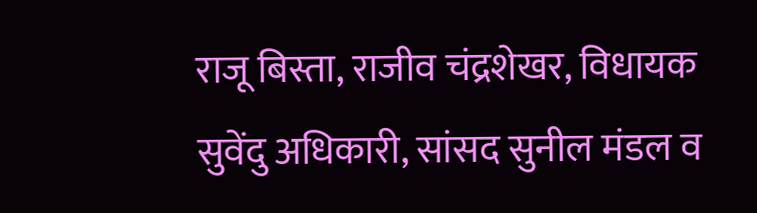राजू बिस्ता, राजीव चंद्रशेखर, विधायक सुवेंदु अधिकारी, सांसद सुनील मंडल व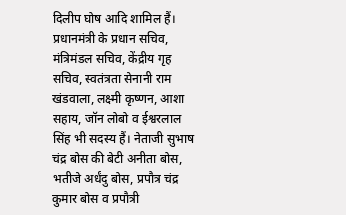दिलीप घोष आदि शामिल हैं।
प्रधानमंत्री के प्रधान सचिव, मंत्रिमंडल सचिव, केंद्रीय गृह सचिव, स्वतंत्रता सेनानी राम खंडवाला, लक्ष्मी कृष्णन, आशा सहाय, जॉन लोबो व ईश्वरलाल सिंह भी सदस्य हैं। नेताजी सुभाष चंद्र बोस की बेटी अनीता बोस, भतीजे अर्धंदु बोस, प्रपौत्र चंद्र कुमार बोस व प्रपौत्री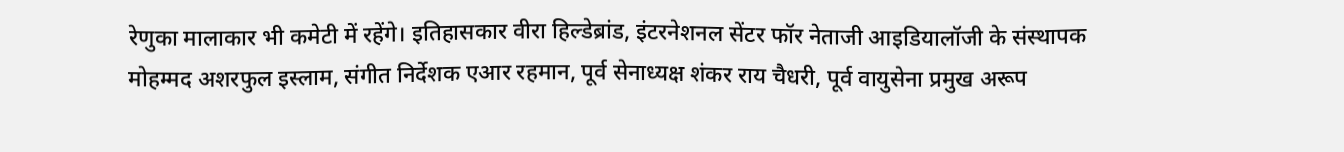रेणुका मालाकार भी कमेटी में रहेंगे। इतिहासकार वीरा हिल्डेब्रांड, इंटरनेशनल सेंटर फॉर नेताजी आइडियालॉजी के संस्थापक मोहम्मद अशरफुल इस्लाम, संगीत निर्देशक एआर रहमान, पूर्व सेनाध्यक्ष शंकर राय चैधरी, पूर्व वायुसेना प्रमुख अरूप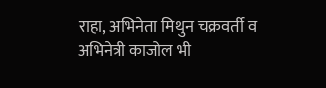राहा, अभिनेता मिथुन चक्रवर्ती व अभिनेत्री काजोल भी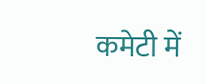कमेटी में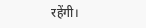रहेंगी।